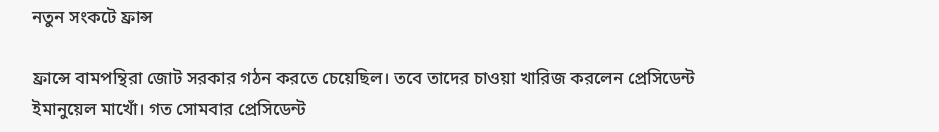নতুন সংকটে ফ্রান্স

ফ্রান্সে বামপন্থিরা জোট সরকার গঠন করতে চেয়েছিল। তবে তাদের চাওয়া খারিজ করলেন প্রেসিডেন্ট ইমানুয়েল মাখোঁ। গত সোমবার প্রেসিডেন্ট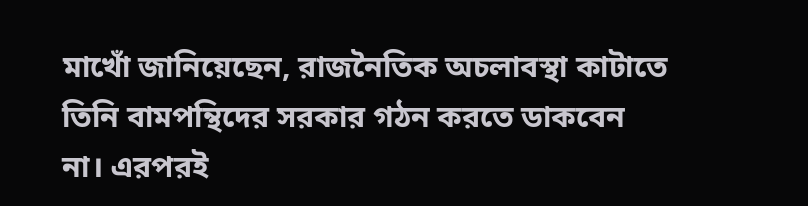মাখোঁ জানিয়েছেন, রাজনৈতিক অচলাবস্থা কাটাতে তিনি বামপন্থিদের সরকার গঠন করতে ডাকবেন না। এরপরই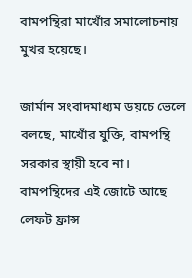বামপন্থিরা মাখোঁর সমালোচনায় মুখর হয়েছে।

জার্মান সংবাদমাধ্যম ডয়চে ভেলে বলছে, মাখোঁর যুক্তি, বামপন্থি সরকার স্থায়ী হবে না। বামপন্থিদের এই জোটে আছে লেফট ফ্রান্স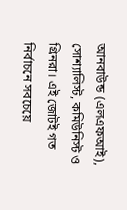আনবাউন্ড (এলএফআই), সোশ্যালিস্ট, কমিউনিস্ট ও গ্রিনরা। এই জোটই গত নির্বাচনে সবচেয়ে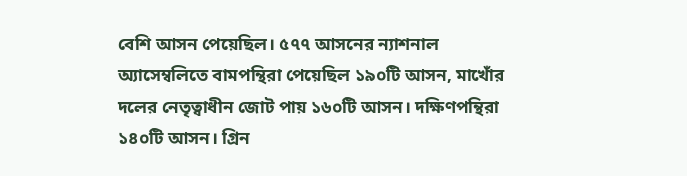বেশি আসন পেয়েছিল। ৫৭৭ আসনের ন্যাশনাল অ্যাসেম্বলিতে বামপন্থিরা পেয়েছিল ১৯০টি আসন, মাখোঁর দলের নেতৃত্বাধীন জোট পায় ১৬০টি আসন। দক্ষিণপন্থিরা ১৪০টি আসন। গ্রিন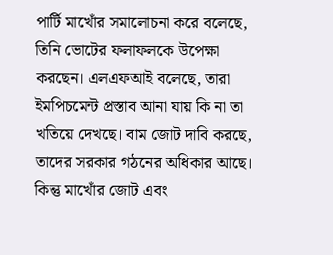পার্টি মাখোঁর সমালোচনা করে বলেছে, তিনি ভোটের ফলাফলকে উপেক্ষা করছেন। এলএফআই বলেছে, তারা ইমপিচমেন্ট প্রস্তাব আনা যায় কি না তা খতিয়ে দেখছে। বাম জোট দাবি করছে, তাদের সরকার গঠনের অধিকার আছে। কিন্তু মাখোঁর জোট এবং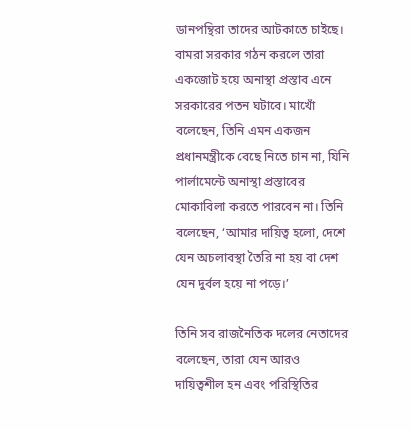ডানপন্থিরা তাদের আটকাতে চাইছে। বামরা সরকার গঠন করলে তারা একজোট হয়ে অনাস্থা প্রস্তাব এনে সরকারের পতন ঘটাবে। মাখোঁ বলেছেন, তিনি এমন একজন প্রধানমন্ত্রীকে বেছে নিতে চান না, যিনি পার্লামেন্টে অনাস্থা প্রস্তাবের মোকাবিলা করতে পারবেন না। তিনি বলেছেন, ‘আমার দায়িত্ব হলো, দেশে যেন অচলাবস্থা তৈরি না হয় বা দেশ যেন দুর্বল হয়ে না পড়ে।’

তিনি সব রাজনৈতিক দলের নেতাদের বলেছেন, তারা যেন আরও দায়িত্বশীল হন এবং পরিস্থিতির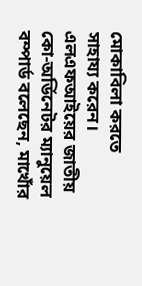মোকাবিলা করতে সাহায্য করেন। এলএফআইয়ের জাতীয় কো-অর্ডিনেটর ম্যানুয়েল বম্পার্ড বলেছেন, মাখোঁর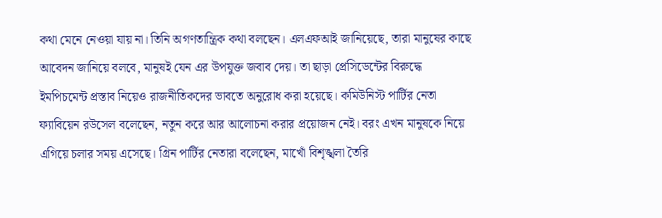কথা মেনে নেওয়া যায় না। তিনি অগণতান্ত্রিক কথা বলছেন। এলএফআই জানিয়েছে, তারা মানুষের কাছে আবেদন জানিয়ে বলবে, মানুষই যেন এর উপযুক্ত জবাব দেয়। তা ছাড়া প্রেসিডেন্টের বিরুদ্ধে ইমপিচমেন্ট প্রস্তাব নিয়েও রাজনীতিকদের ভাবতে অনুরোধ করা হয়েছে। কমিউনিস্ট পার্টির নেতা ফ্যাবিয়েন রউসেল বলেছেন, নতুন করে আর আলোচনা করার প্রয়োজন নেই। বরং এখন মানুষকে নিয়ে এগিয়ে চলার সময় এসেছে। গ্রিন পার্টির নেতারা বলেছেন, মাখোঁ বিশৃঙ্খলা তৈরি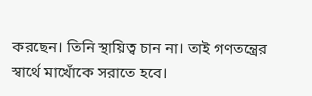করছেন। তিনি স্থায়িত্ব চান না। তাই গণতন্ত্রের স্বার্থে মাখোঁকে সরাতে হবে।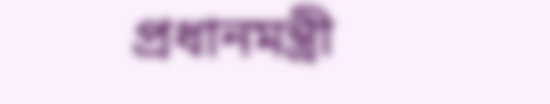প্রধানমন্ত্রী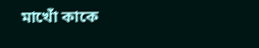মাখোঁ কাকে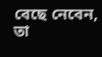বেছে নেবেন, তা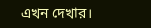এখন দেখার।